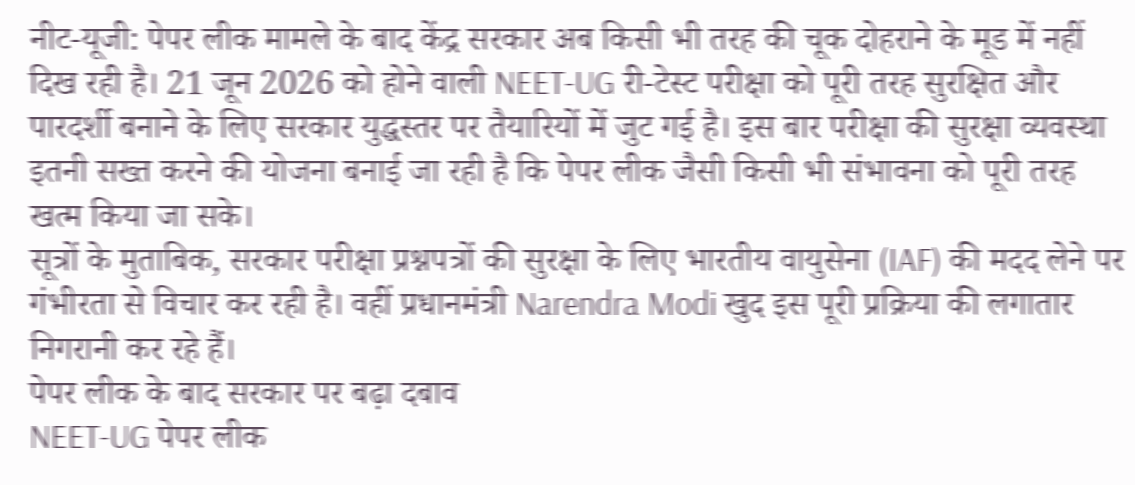नीट-यूजी: पेपर लीक मामले के बाद केंद्र सरकार अब किसी भी तरह की चूक दोहराने के मूड में नहीं दिख रही है। 21 जून 2026 को होने वाली NEET-UG री-टेस्ट परीक्षा को पूरी तरह सुरक्षित और पारदर्शी बनाने के लिए सरकार युद्धस्तर पर तैयारियों में जुट गई है। इस बार परीक्षा की सुरक्षा व्यवस्था इतनी सख्त करने की योजना बनाई जा रही है कि पेपर लीक जैसी किसी भी संभावना को पूरी तरह खत्म किया जा सके।
सूत्रों के मुताबिक, सरकार परीक्षा प्रश्नपत्रों की सुरक्षा के लिए भारतीय वायुसेना (IAF) की मदद लेने पर गंभीरता से विचार कर रही है। वहीं प्रधानमंत्री Narendra Modi खुद इस पूरी प्रक्रिया की लगातार निगरानी कर रहे हैं।
पेपर लीक के बाद सरकार पर बढ़ा दबाव
NEET-UG पेपर लीक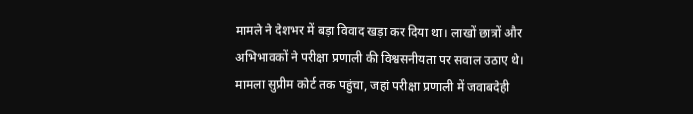मामले ने देशभर में बड़ा विवाद खड़ा कर दिया था। लाखों छात्रों और अभिभावकों ने परीक्षा प्रणाली की विश्वसनीयता पर सवाल उठाए थे। मामला सुप्रीम कोर्ट तक पहुंचा, जहां परीक्षा प्रणाली में जवाबदेही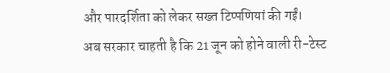और पारदर्शिता को लेकर सख्त टिप्पणियां की गईं।
अब सरकार चाहती है कि 21 जून को होने वाली री-टेस्ट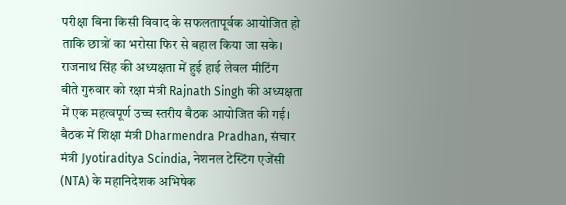परीक्षा बिना किसी विवाद के सफलतापूर्वक आयोजित हो ताकि छात्रों का भरोसा फिर से बहाल किया जा सके।
राजनाथ सिंह की अध्यक्षता में हुई हाई लेवल मीटिंग
बीते गुरुवार को रक्षा मंत्री Rajnath Singh की अध्यक्षता में एक महत्वपूर्ण उच्च स्तरीय बैठक आयोजित की गई।
बैठक में शिक्षा मंत्री Dharmendra Pradhan, संचार मंत्री Jyotiraditya Scindia, नेशनल टेस्टिंग एजेंसी (NTA) के महानिदेशक अभिषेक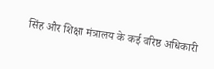सिंह और शिक्षा मंत्रालय के कई वरिष्ठ अधिकारी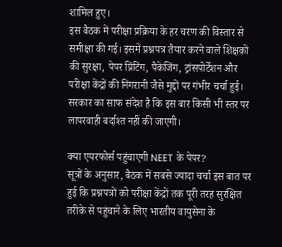शामिल हुए।
इस बैठक में परीक्षा प्रक्रिया के हर चरण की विस्तार से समीक्षा की गई। इसमें प्रश्नपत्र तैयार करने वाले शिक्षकों की सुरक्षा, पेपर प्रिंटिंग, पैकेजिंग, ट्रांसपोर्टेशन और परीक्षा केंद्रों की निगरानी जैसे मुद्दों पर गंभीर चर्चा हुई।
सरकार का साफ संदेश है कि इस बार किसी भी स्तर पर लापरवाही बर्दाश्त नहीं की जाएगी।

क्या एयरफोर्स पहुंचाएगी NEET के पेपर?
सूत्रों के अनुसार, बैठक में सबसे ज्यादा चर्चा इस बात पर हुई कि प्रश्नपत्रों को परीक्षा केंद्रों तक पूरी तरह सुरक्षित तरीके से पहुंचाने के लिए भारतीय वायुसेना के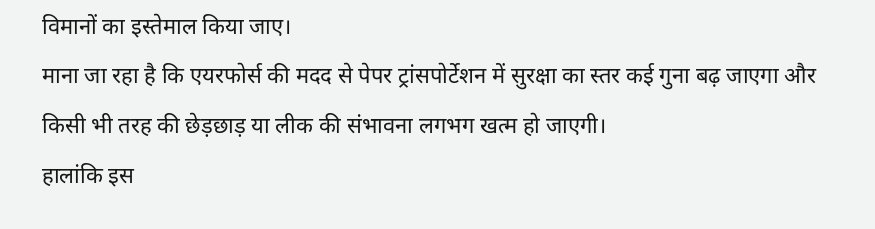विमानों का इस्तेमाल किया जाए।
माना जा रहा है कि एयरफोर्स की मदद से पेपर ट्रांसपोर्टेशन में सुरक्षा का स्तर कई गुना बढ़ जाएगा और किसी भी तरह की छेड़छाड़ या लीक की संभावना लगभग खत्म हो जाएगी।
हालांकि इस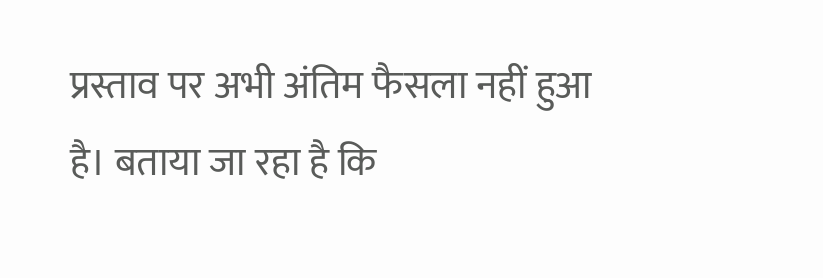प्रस्ताव पर अभी अंतिम फैसला नहीं हुआ है। बताया जा रहा है कि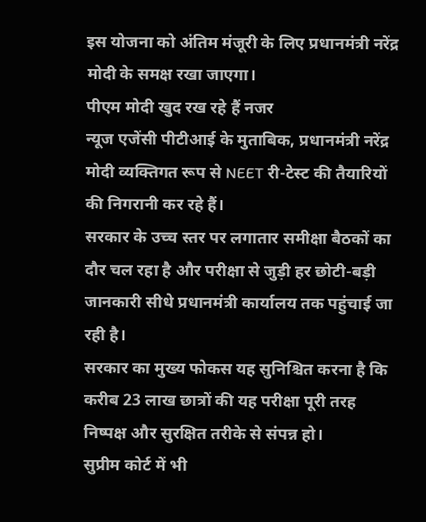इस योजना को अंतिम मंजूरी के लिए प्रधानमंत्री नरेंद्र मोदी के समक्ष रखा जाएगा।
पीएम मोदी खुद रख रहे हैं नजर
न्यूज एजेंसी पीटीआई के मुताबिक, प्रधानमंत्री नरेंद्र मोदी व्यक्तिगत रूप से NEET री-टेस्ट की तैयारियों की निगरानी कर रहे हैं।
सरकार के उच्च स्तर पर लगातार समीक्षा बैठकों का दौर चल रहा है और परीक्षा से जुड़ी हर छोटी-बड़ी जानकारी सीधे प्रधानमंत्री कार्यालय तक पहुंचाई जा रही है।
सरकार का मुख्य फोकस यह सुनिश्चित करना है कि करीब 23 लाख छात्रों की यह परीक्षा पूरी तरह निष्पक्ष और सुरक्षित तरीके से संपन्न हो।
सुप्रीम कोर्ट में भी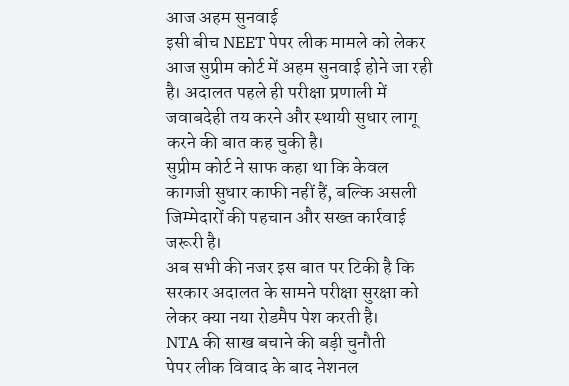आज अहम सुनवाई
इसी बीच NEET पेपर लीक मामले को लेकर आज सुप्रीम कोर्ट में अहम सुनवाई होने जा रही है। अदालत पहले ही परीक्षा प्रणाली में जवाबदेही तय करने और स्थायी सुधार लागू करने की बात कह चुकी है।
सुप्रीम कोर्ट ने साफ कहा था कि केवल कागजी सुधार काफी नहीं हैं, बल्कि असली जिम्मेदारों की पहचान और सख्त कार्रवाई जरूरी है।
अब सभी की नजर इस बात पर टिकी है कि सरकार अदालत के सामने परीक्षा सुरक्षा को लेकर क्या नया रोडमैप पेश करती है।
NTA की साख बचाने की बड़ी चुनौती
पेपर लीक विवाद के बाद नेशनल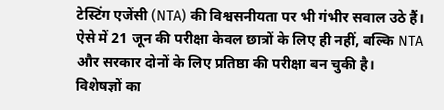टेस्टिंग एजेंसी (NTA) की विश्वसनीयता पर भी गंभीर सवाल उठे हैं।
ऐसे में 21 जून की परीक्षा केवल छात्रों के लिए ही नहीं, बल्कि NTA और सरकार दोनों के लिए प्रतिष्ठा की परीक्षा बन चुकी है।
विशेषज्ञों का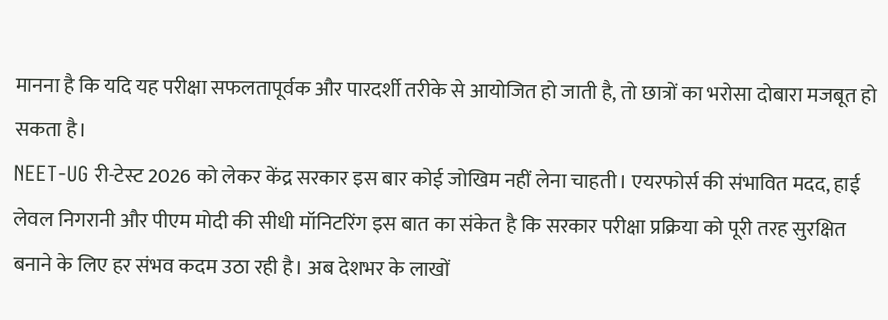मानना है कि यदि यह परीक्षा सफलतापूर्वक और पारदर्शी तरीके से आयोजित हो जाती है, तो छात्रों का भरोसा दोबारा मजबूत हो सकता है।
NEET-UG री-टेस्ट 2026 को लेकर केंद्र सरकार इस बार कोई जोखिम नहीं लेना चाहती। एयरफोर्स की संभावित मदद, हाई लेवल निगरानी और पीएम मोदी की सीधी मॉनिटरिंग इस बात का संकेत है कि सरकार परीक्षा प्रक्रिया को पूरी तरह सुरक्षित बनाने के लिए हर संभव कदम उठा रही है। अब देशभर के लाखों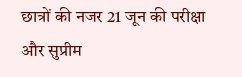छात्रों की नजर 21 जून की परीक्षा और सुप्रीम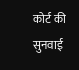कोर्ट की सुनवाई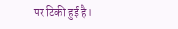पर टिकी हुई है।